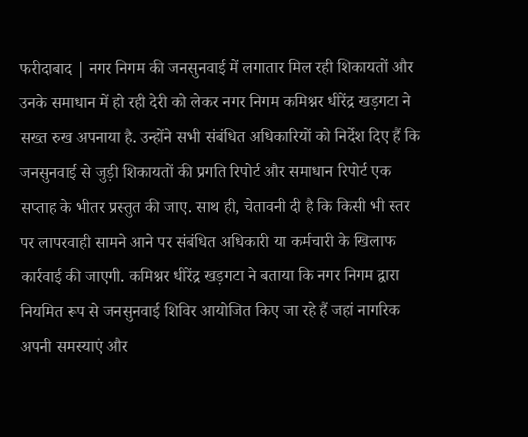फरीदाबाद | नगर निगम की जनसुनवाई में लगातार मिल रही शिकायतों और उनके समाधान में हो रही देरी को लेकर नगर निगम कमिश्नर धीरेंद्र खड़गटा ने सख्त रुख अपनाया है. उन्होंने सभी संबंधित अधिकारियों को निर्देश दिए हैं कि जनसुनवाई से जुड़ी शिकायतों की प्रगति रिपोर्ट और समाधान रिपोर्ट एक सप्ताह के भीतर प्रस्तुत की जाए. साथ ही, चेतावनी दी है कि किसी भी स्तर पर लापरवाही सामने आने पर संबंधित अधिकारी या कर्मचारी के खिलाफ कार्रवाई की जाएगी. कमिश्नर धीरेंद्र खड़गटा ने बताया कि नगर निगम द्वारा नियमित रूप से जनसुनवाई शिविर आयोजित किए जा रहे हैं जहां नागरिक अपनी समस्याएं और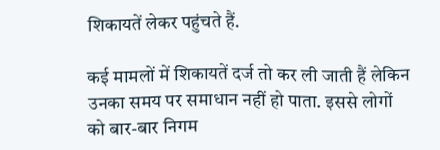शिकायतें लेकर पहुंचते हैं.

कई मामलों में शिकायतें दर्ज तो कर ली जाती हैं लेकिन उनका समय पर समाधान नहीं हो पाता. इससे लोगों को बार-बार निगम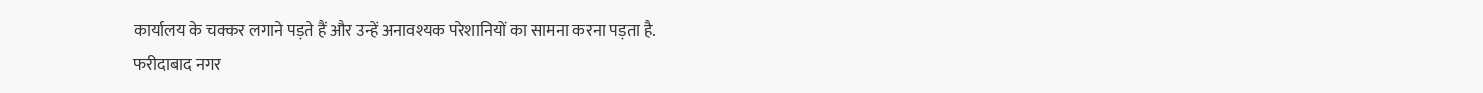कार्यालय के चक्कर लगाने पड़ते हैं और उन्हें अनावश्यक परेशानियों का सामना करना पड़ता है.
फरीदाबाद नगर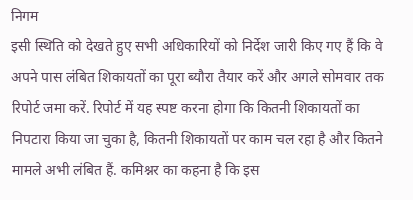निगम
इसी स्थिति को देखते हुए सभी अधिकारियों को निर्देश जारी किए गए हैं कि वे अपने पास लंबित शिकायतों का पूरा ब्यौरा तैयार करें और अगले सोमवार तक रिपोर्ट जमा करें. रिपोर्ट में यह स्पष्ट करना होगा कि कितनी शिकायतों का निपटारा किया जा चुका है, कितनी शिकायतों पर काम चल रहा है और कितने मामले अभी लंबित हैं. कमिश्नर का कहना है कि इस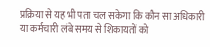प्रक्रिया से यह भी पता चल सकेगा कि कौन सा अधिकारी या कर्मचारी लंबे समय से शिकायतों को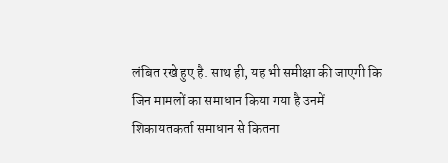लंबित रखे हुए है. साथ ही, यह भी समीक्षा की जाएगी कि जिन मामलों का समाधान किया गया है उनमें शिकायतकर्ता समाधान से कितना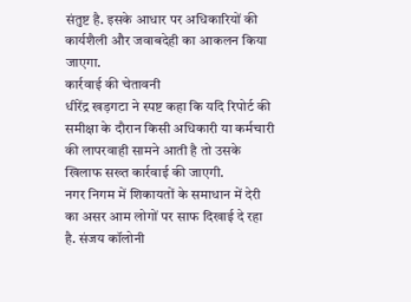संतुष्ट है. इसके आधार पर अधिकारियों की कार्यशैली और जवाबदेही का आकलन किया जाएगा.
कार्रवाई की चेतावनी
धीरेंद्र खड़गटा ने स्पष्ट कहा कि यदि रिपोर्ट की समीक्षा के दौरान किसी अधिकारी या कर्मचारी की लापरवाही सामने आती है तो उसके खिलाफ सख्त कार्रवाई की जाएगी.
नगर निगम में शिकायतों के समाधान में देरी का असर आम लोगों पर साफ दिखाई दे रहा है. संजय कॉलोनी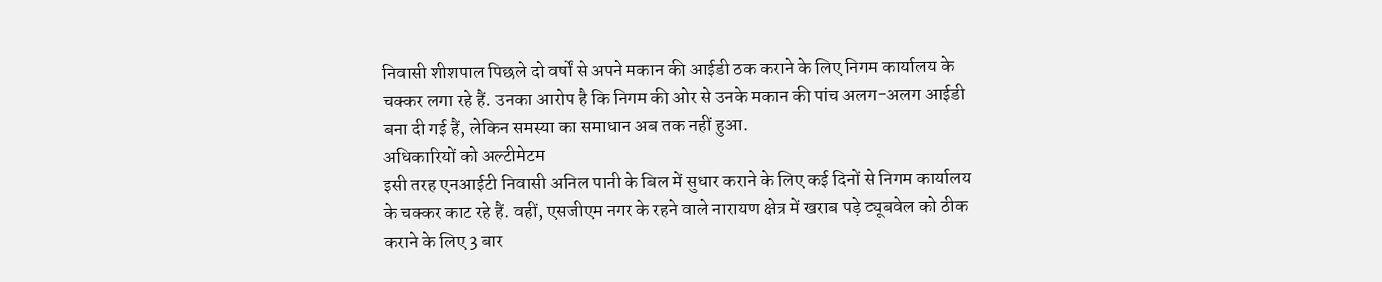निवासी शीशपाल पिछले दो वर्षों से अपने मकान की आईडी ठक कराने के लिए निगम कार्यालय के चक्कर लगा रहे हैं. उनका आरोप है कि निगम की ओर से उनके मकान की पांच अलग-अलग आईडी बना दी गई हैं, लेकिन समस्या का समाधान अब तक नहीं हुआ.
अधिकारियों को अल्टीमेटम
इसी तरह एनआईटी निवासी अनिल पानी के बिल में सुधार कराने के लिए कई दिनों से निगम कार्यालय के चक्कर काट रहे हैं. वहीं, एसजीएम नगर के रहने वाले नारायण क्षेत्र में खराब पड़े ट्यूबवेल को ठीक कराने के लिए 3 बार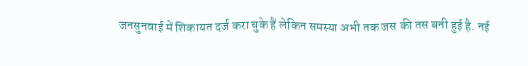जनसुनवाई में शिकायत दर्ज करा चुके हैं लेकिन समस्या अभी तक जस की तस बनी हुई है. नई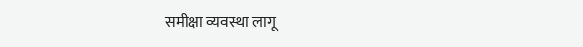समीक्षा व्यवस्था लागू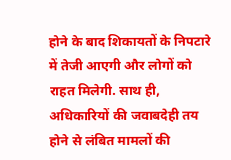होने के बाद शिकायतों के निपटारे में तेजी आएगी और लोगों को राहत मिलेगी. साथ ही, अधिकारियों की जवाबदेही तय होने से लंबित मामलों की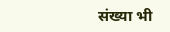संख्या भी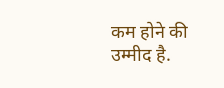कम होने की उम्मीद है.